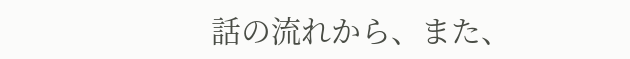話の流れから、また、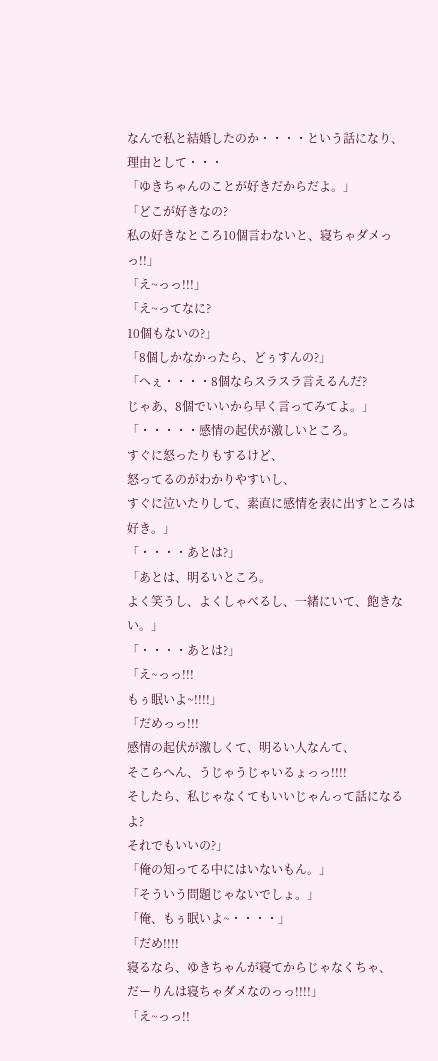なんで私と結婚したのか・・・・という話になり、
理由として・・・
「ゆきちゃんのことが好きだからだよ。」
「どこが好きなの?
私の好きなところ10個言わないと、寝ちゃダメっっ!!」
「え~っっ!!!」
「え~ってなに?
10個もないの?」
「8個しかなかったら、どぅすんの?」
「へぇ・・・・8個ならスラスラ言えるんだ?
じゃあ、8個でいいから早く言ってみてよ。」
「・・・・・感情の起伏が激しいところ。
すぐに怒ったりもするけど、
怒ってるのがわかりやすいし、
すぐに泣いたりして、素直に感情を表に出すところは好き。」
「・・・・あとは?」
「あとは、明るいところ。
よく笑うし、よくしゃべるし、一緒にいて、飽きない。」
「・・・・あとは?」
「え~っっ!!!
もぅ眠いよ~!!!!」
「だめっっ!!!
感情の起伏が激しくて、明るい人なんて、
そこらへん、うじゃうじゃいるょっっ!!!!
そしたら、私じゃなくてもいいじゃんって話になるよ?
それでもいいの?」
「俺の知ってる中にはいないもん。」
「そういう問題じゃないでしょ。」
「俺、もぅ眠いよ~・・・・」
「だめ!!!!
寝るなら、ゆきちゃんが寝てからじゃなくちゃ、
だーりんは寝ちゃダメなのっっ!!!!」
「え~っっ!!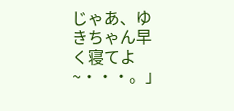じゃあ、ゆきちゃん早く寝てよ~・・・。」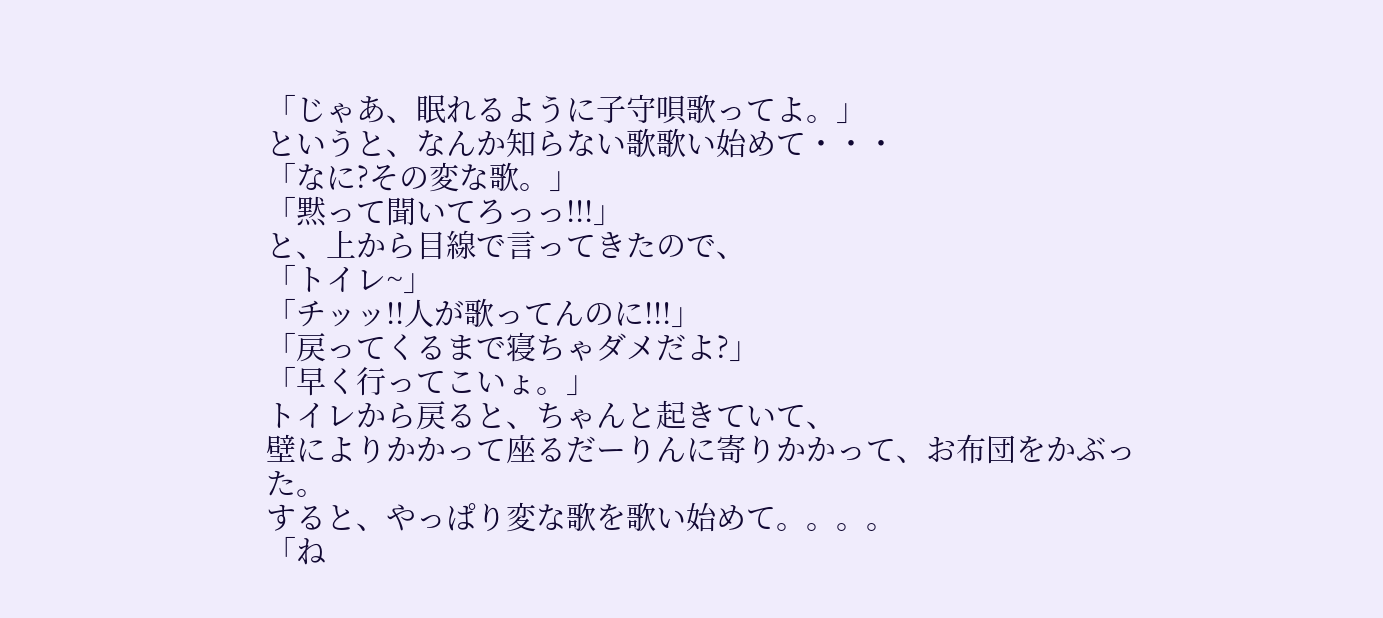「じゃあ、眠れるように子守唄歌ってよ。」
というと、なんか知らない歌歌い始めて・・・
「なに?その変な歌。」
「黙って聞いてろっっ!!!」
と、上から目線で言ってきたので、
「トイレ~」
「チッッ!!人が歌ってんのに!!!」
「戻ってくるまで寝ちゃダメだよ?」
「早く行ってこいょ。」
トイレから戻ると、ちゃんと起きていて、
壁によりかかって座るだーりんに寄りかかって、お布団をかぶった。
すると、やっぱり変な歌を歌い始めて。。。。
「ね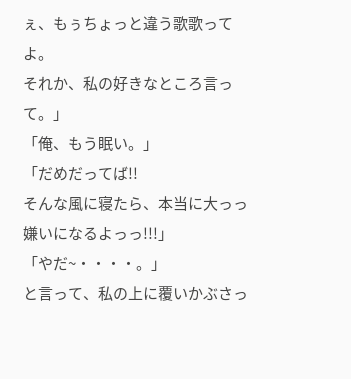ぇ、もぅちょっと違う歌歌ってよ。
それか、私の好きなところ言って。」
「俺、もう眠い。」
「だめだってば!!
そんな風に寝たら、本当に大っっ嫌いになるよっっ!!!」
「やだ~・・・・。」
と言って、私の上に覆いかぶさっ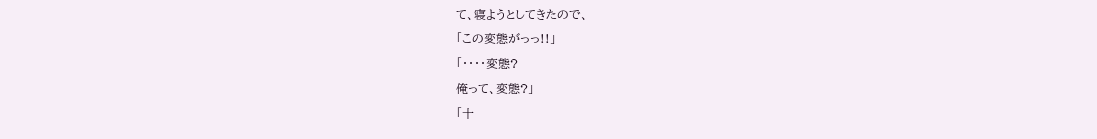て、寝ようとしてきたので、
「この変態がっっ!!」
「・・・・変態?
俺って、変態?」
「十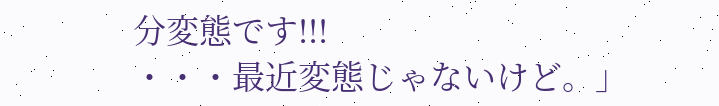分変態です!!!
・・・最近変態じゃないけど。」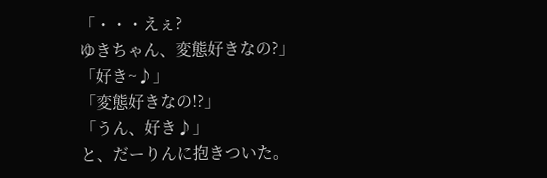「・・・えぇ?
ゆきちゃん、変態好きなの?」
「好き~♪」
「変態好きなの!?」
「うん、好き♪」
と、だーりんに抱きついた。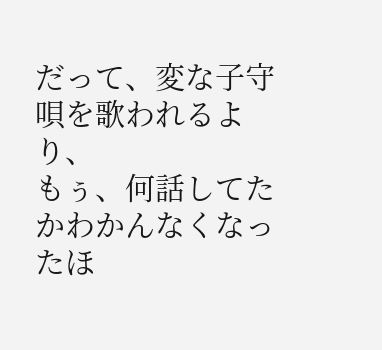だって、変な子守唄を歌われるより、
もぅ、何話してたかわかんなくなったほ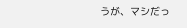うが、マシだっ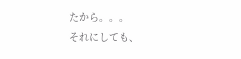たから。。。
それにしても、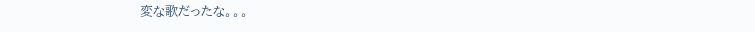変な歌だったな。。。